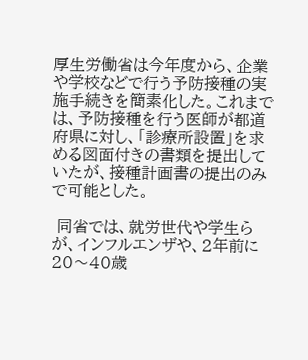厚生労働省は今年度から、企業や学校などで行う予防接種の実施手続きを簡素化した。これまでは、予防接種を行う医師が都道府県に対し、「診療所設置」を求める図面付きの書類を提出していたが、接種計画書の提出のみで可能とした。

 同省では、就労世代や学生らが、インフルエンザや、2年前に20〜40歳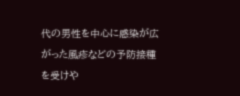代の男性を中心に感染が広がった風疹などの予防接種を受けや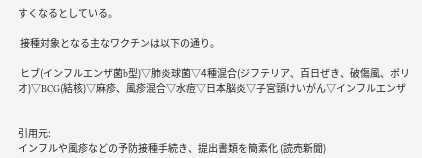すくなるとしている。

 接種対象となる主なワクチンは以下の通り。

 ヒブ(インフルエンザ菌b型)▽肺炎球菌▽4種混合(ジフテリア、百日ぜき、破傷風、ポリオ)▽BCG(結核)▽麻疹、風疹混合▽水痘▽日本脳炎▽子宮頸けいがん▽インフルエンザ


引用元:
インフルや風疹などの予防接種手続き、提出書類を簡素化 (読売新聞)